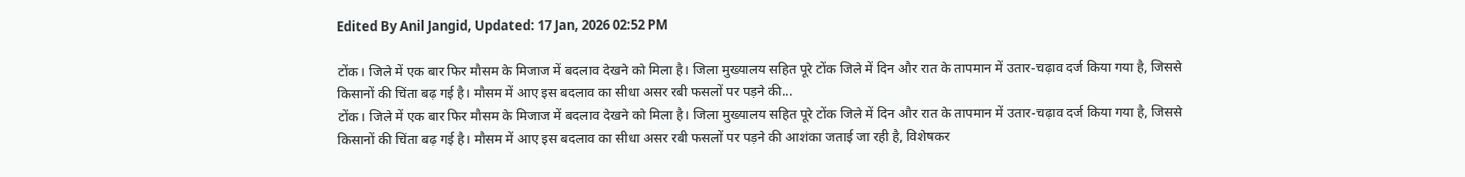Edited By Anil Jangid, Updated: 17 Jan, 2026 02:52 PM

टोंक। जिले में एक बार फिर मौसम के मिजाज में बदलाव देखने को मिला है। जिला मुख्यालय सहित पूरे टोंक जिले में दिन और रात के तापमान में उतार-चढ़ाव दर्ज किया गया है, जिससे किसानों की चिंता बढ़ गई है। मौसम में आए इस बदलाव का सीधा असर रबी फसलों पर पड़ने की...
टोंक। जिले में एक बार फिर मौसम के मिजाज में बदलाव देखने को मिला है। जिला मुख्यालय सहित पूरे टोंक जिले में दिन और रात के तापमान में उतार-चढ़ाव दर्ज किया गया है, जिससे किसानों की चिंता बढ़ गई है। मौसम में आए इस बदलाव का सीधा असर रबी फसलों पर पड़ने की आशंका जताई जा रही है, विशेषकर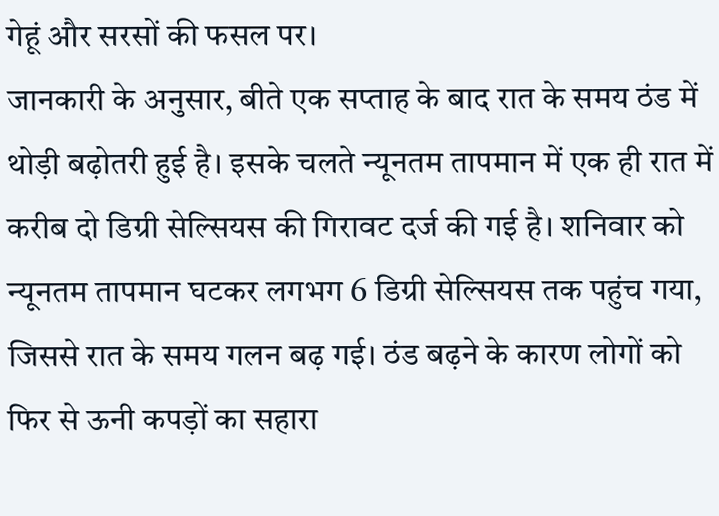गेहूं और सरसों की फसल पर।
जानकारी के अनुसार, बीते एक सप्ताह के बाद रात के समय ठंड में थोड़ी बढ़ोतरी हुई है। इसके चलते न्यूनतम तापमान में एक ही रात में करीब दो डिग्री सेल्सियस की गिरावट दर्ज की गई है। शनिवार को न्यूनतम तापमान घटकर लगभग 6 डिग्री सेल्सियस तक पहुंच गया, जिससे रात के समय गलन बढ़ गई। ठंड बढ़ने के कारण लोगों को फिर से ऊनी कपड़ों का सहारा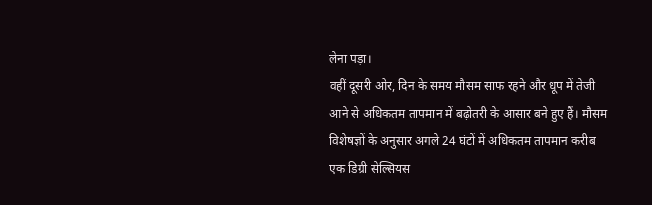लेना पड़ा।
वहीं दूसरी ओर, दिन के समय मौसम साफ रहने और धूप में तेजी आने से अधिकतम तापमान में बढ़ोतरी के आसार बने हुए हैं। मौसम विशेषज्ञों के अनुसार अगले 24 घंटों में अधिकतम तापमान करीब एक डिग्री सेल्सियस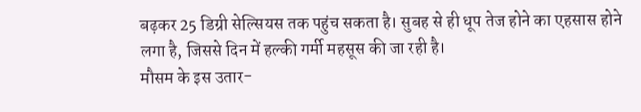बढ़कर 25 डिग्री सेल्सियस तक पहुंच सकता है। सुबह से ही धूप तेज होने का एहसास होने लगा है, जिससे दिन में हल्की गर्मी महसूस की जा रही है।
मौसम के इस उतार-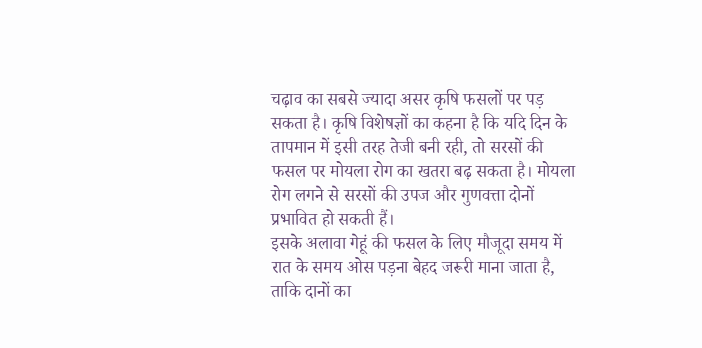चढ़ाव का सबसे ज्यादा असर कृषि फसलों पर पड़ सकता है। कृषि विशेषज्ञों का कहना है कि यदि दिन के तापमान में इसी तरह तेजी बनी रही, तो सरसों की फसल पर मोयला रोग का खतरा बढ़ सकता है। मोयला रोग लगने से सरसों की उपज और गुणवत्ता दोनों प्रभावित हो सकती हैं।
इसके अलावा गेहूं की फसल के लिए मौजूदा समय में रात के समय ओस पड़ना बेहद जरूरी माना जाता है, ताकि दानों का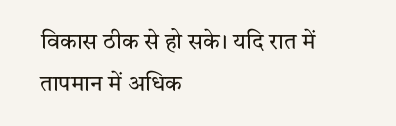विकास ठीक से हो सके। यदि रात में तापमान में अधिक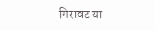गिरावट या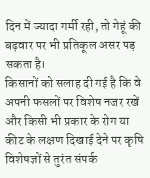दिन में ज्यादा गर्मी रही, तो गेहूं की बढ़वार पर भी प्रतिकूल असर पड़ सकता है।
किसानों को सलाह दी गई है कि वे अपनी फसलों पर विशेष नजर रखें और किसी भी प्रकार के रोग या कीट के लक्षण दिखाई देने पर कृषि विशेषज्ञों से तुरंत संपर्क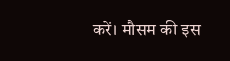करें। मौसम की इस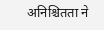अनिश्चितता ने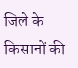जिले के किसानों की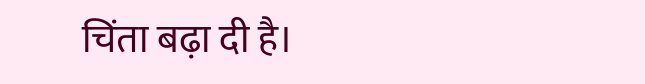चिंता बढ़ा दी है।